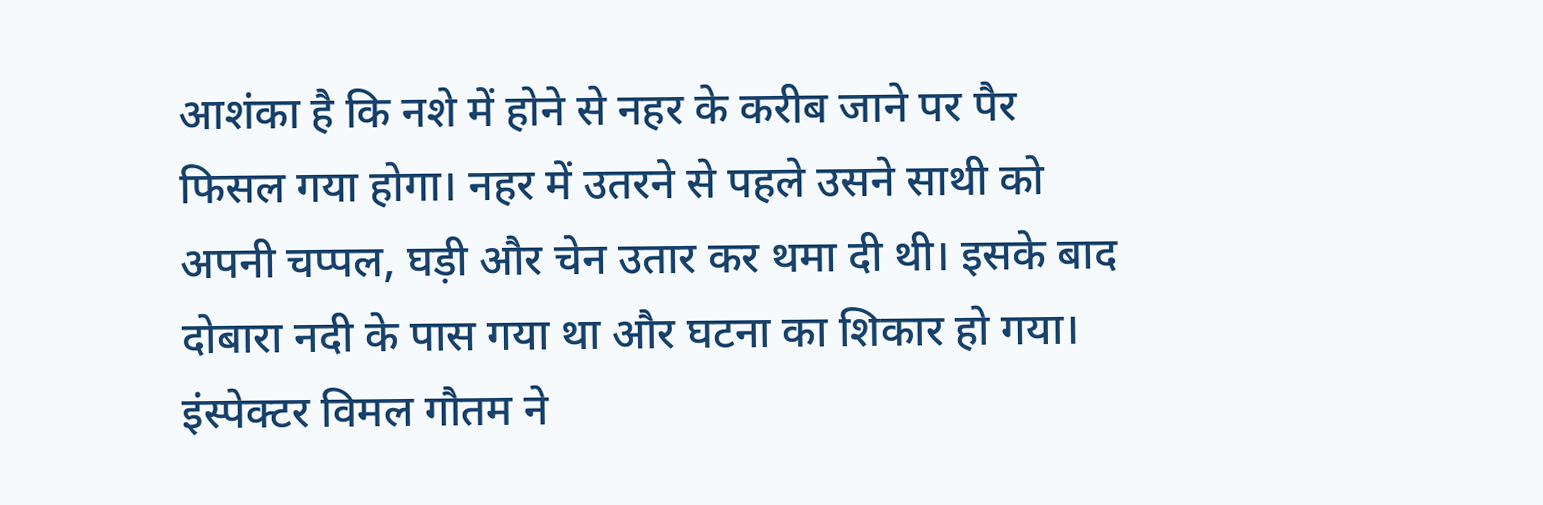आशंका है कि नशे में होने से नहर के करीब जाने पर पैर फिसल गया होगा। नहर में उतरने से पहले उसने साथी को अपनी चप्पल, घड़ी और चेन उतार कर थमा दी थी। इसके बाद दोबारा नदी के पास गया था और घटना का शिकार हो गया। इंस्पेक्टर विमल गौतम ने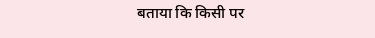बताया कि किसी पर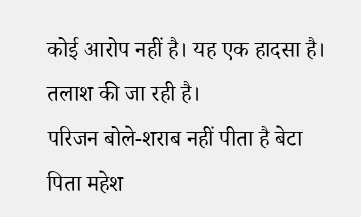कोई आरोप नहीं है। यह एक हादसा है। तलाश की जा रही है।
परिजन बोले-शराब नहीं पीता है बेटा
पिता महेश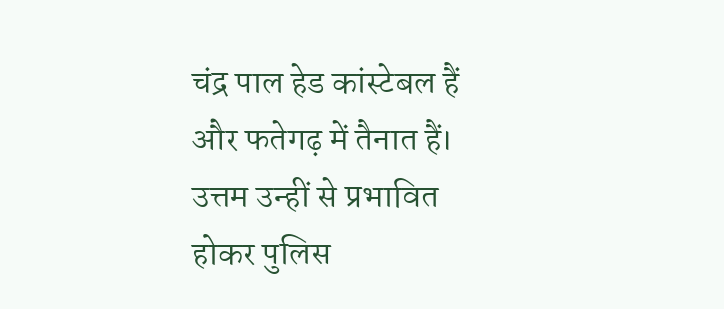चंद्र पाल हेड कांस्टेबल हैं और फतेगढ़ में तैनात हैं। उत्तम उन्हीं से प्रभावित होकर पुलिस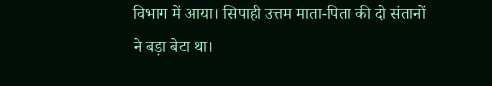विभाग में आया। सिपाही उत्तम माता-पिता की दो संतानों ने बड़ा बेटा था।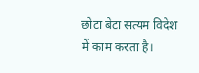छोटा बेटा सत्यम विदेश में काम करता है।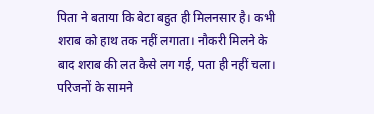पिता ने बताया कि बेटा बहुत ही मिलनसार है। कभी शराब को हाथ तक नहीं लगाता। नौकरी मिलने के बाद शराब की लत कैसे लग गई, पता ही नहीं चला। परिजनों के सामने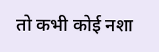तो कभी कोई नशा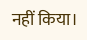नहीं किया।